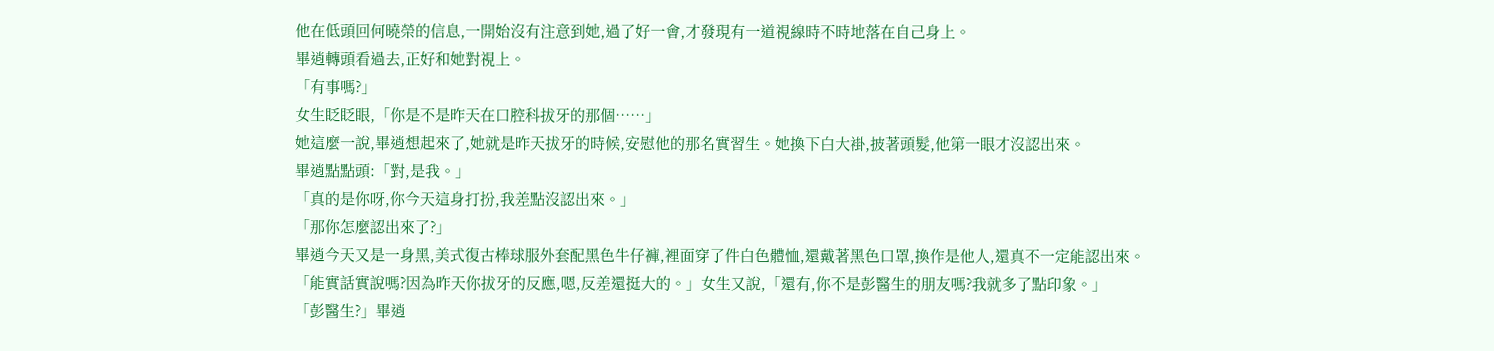他在低頭回何曉榮的信息,一開始沒有注意到她,過了好一會,才發現有一道視線時不時地落在自己身上。
畢逍轉頭看過去,正好和她對視上。
「有事嗎?」
女生眨眨眼,「你是不是昨天在口腔科拔牙的那個……」
她這麼一說,畢逍想起來了,她就是昨天拔牙的時候,安慰他的那名實習生。她換下白大褂,披著頭髮,他第一眼才沒認出來。
畢逍點點頭:「對,是我。」
「真的是你呀,你今天這身打扮,我差點沒認出來。」
「那你怎麼認出來了?」
畢逍今天又是一身黑,美式復古棒球服外套配黑色牛仔褲,裡面穿了件白色體恤,還戴著黑色口罩,換作是他人,還真不一定能認出來。
「能實話實說嗎?因為昨天你拔牙的反應,嗯,反差還挺大的。」女生又說,「還有,你不是彭醫生的朋友嗎?我就多了點印象。」
「彭醫生?」畢逍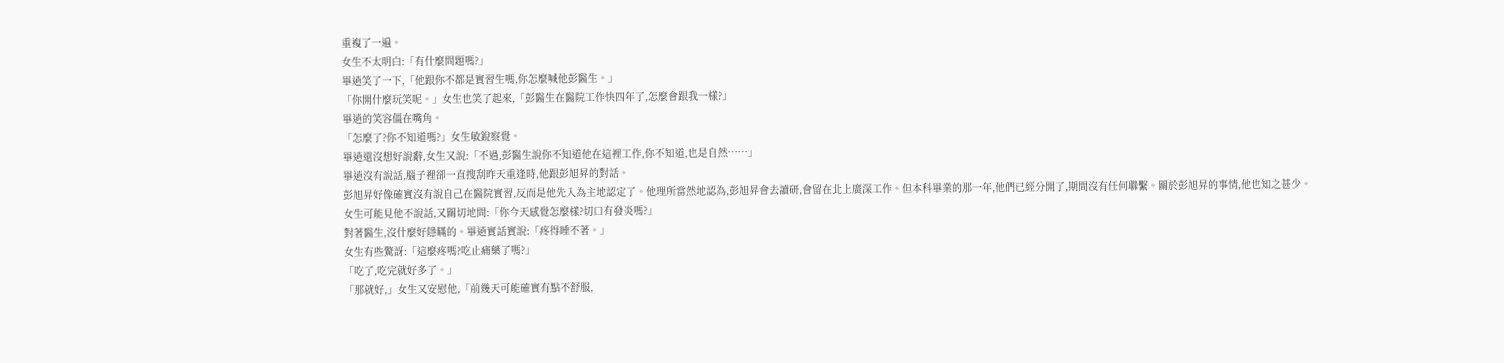重複了一遍。
女生不太明白:「有什麼問題嗎?」
畢逍笑了一下,「他跟你不都是實習生嗎,你怎麼喊他彭醫生。」
「你開什麼玩笑呢。」女生也笑了起來,「彭醫生在醫院工作快四年了,怎麼會跟我一樣?」
畢逍的笑容僵在嘴角。
「怎麼了?你不知道嗎?」女生敏銳察覺。
畢逍還沒想好說辭,女生又說:「不過,彭醫生說你不知道他在這裡工作,你不知道,也是自然……」
畢逍沒有說話,腦子裡卻一直搜刮昨天重逢時,他跟彭旭昇的對話。
彭旭昇好像確實沒有說自己在醫院實習,反而是他先入為主地認定了。他理所當然地認為,彭旭昇會去讀研,會留在北上廣深工作。但本科畢業的那一年,他們已經分開了,期間沒有任何聯繫。關於彭旭昇的事情,他也知之甚少。
女生可能見他不說話,又關切地問:「你今天感覺怎麼樣?切口有發炎嗎?」
對著醫生,沒什麼好隱瞞的。畢逍實話實說:「疼得睡不著。」
女生有些驚訝:「這麼疼嗎?吃止痛藥了嗎?」
「吃了,吃完就好多了。」
「那就好,」女生又安慰他,「前幾天可能確實有點不舒服,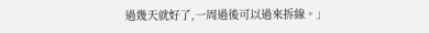過幾天就好了,一周過後可以過來拆線。」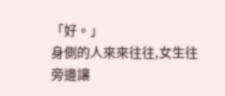「好。」
身側的人來來往往,女生往旁邊讓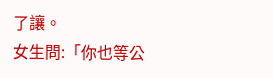了讓。
女生問:「你也等公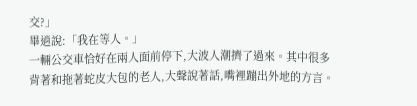交?」
畢逍說:「我在等人。」
一輛公交車恰好在兩人面前停下,大波人潮擠了過來。其中很多背著和拖著蛇皮大包的老人,大聲說著話,嘴裡蹦出外地的方言。